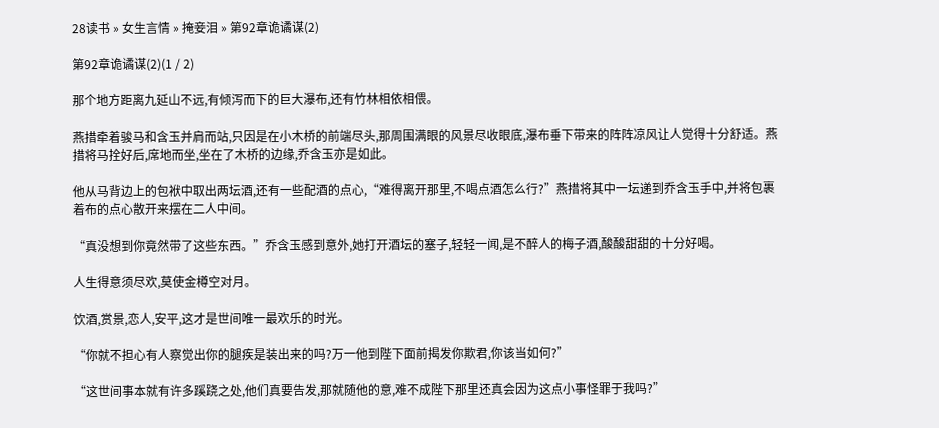28读书 » 女生言情 » 掩妾泪 » 第92章诡谲谋(2)

第92章诡谲谋(2)(1 / 2)

那个地方距离九延山不远,有倾泻而下的巨大瀑布,还有竹林相依相偎。

燕措牵着骏马和含玉并肩而站,只因是在小木桥的前端尽头,那周围满眼的风景尽收眼底,瀑布垂下带来的阵阵凉风让人觉得十分舒适。燕措将马拴好后,席地而坐,坐在了木桥的边缘,乔含玉亦是如此。

他从马背边上的包袱中取出两坛酒,还有一些配酒的点心,“难得离开那里,不喝点酒怎么行?”燕措将其中一坛递到乔含玉手中,并将包裹着布的点心散开来摆在二人中间。

“真没想到你竟然带了这些东西。”乔含玉感到意外,她打开酒坛的塞子,轻轻一闻,是不醉人的梅子酒,酸酸甜甜的十分好喝。

人生得意须尽欢,莫使金樽空对月。

饮酒,赏景,恋人,安平,这才是世间唯一最欢乐的时光。

“你就不担心有人察觉出你的腿疾是装出来的吗?万一他到陛下面前揭发你欺君,你该当如何?”

“这世间事本就有许多蹊跷之处,他们真要告发,那就随他的意,难不成陛下那里还真会因为这点小事怪罪于我吗?”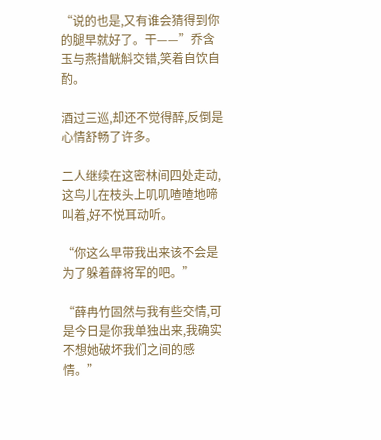“说的也是,又有谁会猜得到你的腿早就好了。干——”乔含玉与燕措觥斛交错,笑着自饮自酌。

酒过三巡,却还不觉得醉,反倒是心情舒畅了许多。

二人继续在这密林间四处走动,这鸟儿在枝头上叽叽喳喳地啼叫着,好不悦耳动听。

“你这么早带我出来该不会是为了躲着薛将军的吧。”

“薛冉竹固然与我有些交情,可是今日是你我单独出来,我确实不想她破坏我们之间的感情。”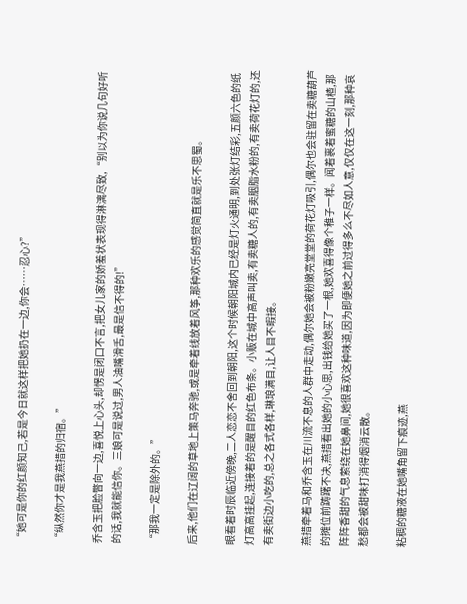“她可是你的红颜知己,若是今日就这样把她扔在一边,你会……忍心?”

“纵然你才是我燕措的归宿。”

乔含玉把脸瞥向一边,喜悦上心头,却愣是闭口不言,把女儿家的娇羞状表现得淋漓尽致,“别以为你说几句好听的话,我就能信你。三娘可是说过,男人油嘴滑舌,最是信不得的!”

“那我一定是除外的。”

后来,他们在辽阔的草地上策马奔驰,或是牵着线放着风筝,那种欢乐的感觉简直就是乐不思蜀。

眼看着时辰临近傍晚,二人恋恋不舍回到朝阳,这个时候朝阳城内已经是灯火通明,到处张灯结彩,五颜六色的纸灯高高挂起,连接着的是醒目的红色布条。小贩在城中高声叫卖,有卖糖人的,有卖胭脂水粉的,有卖荷花灯的,还有卖街边小吃的,总之各式各样,琳琅满目,让人目不暇接。

燕措牵着马和乔含玉在川流不息的人群中走动,偶尔她会被粉嫩亮堂堂的荷花灯吸引,偶尔也会驻留在卖糖葫芦的摊位前踌躇不决,燕措看出她的小心思,出钱给她买了一根,她欢喜得像个稚子一样。闻着裹着蜜糖的山楂,那阵阵香甜的气息萦绕在她鼻间,她很喜欢这种味道,因为即便她之前过得多么不尽如人意,仅仅在这一刻,那种哀愁都会被甜味打消得烟消云散。

粘稠的糖液在她嘴角留下痕迹,燕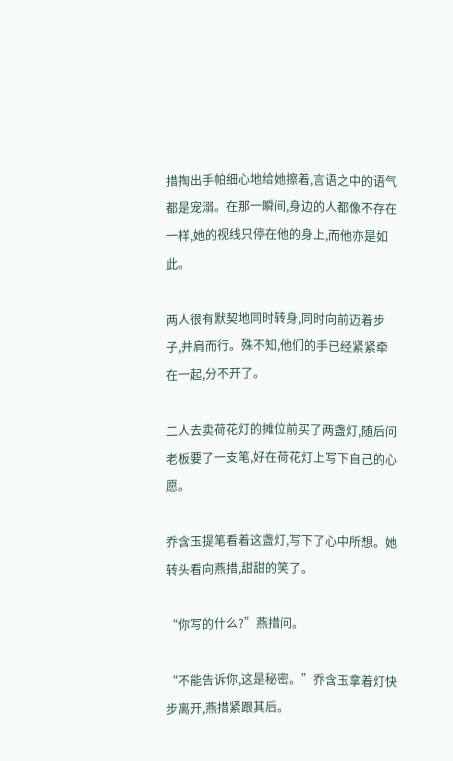措掏出手帕细心地给她擦着,言语之中的语气都是宠溺。在那一瞬间,身边的人都像不存在一样,她的视线只停在他的身上,而他亦是如此。

两人很有默契地同时转身,同时向前迈着步子,并肩而行。殊不知,他们的手已经紧紧牵在一起,分不开了。

二人去卖荷花灯的摊位前买了两盏灯,随后问老板要了一支笔,好在荷花灯上写下自己的心愿。

乔含玉提笔看着这盏灯,写下了心中所想。她转头看向燕措,甜甜的笑了。

“你写的什么?”燕措问。

“不能告诉你,这是秘密。”乔含玉拿着灯快步离开,燕措紧跟其后。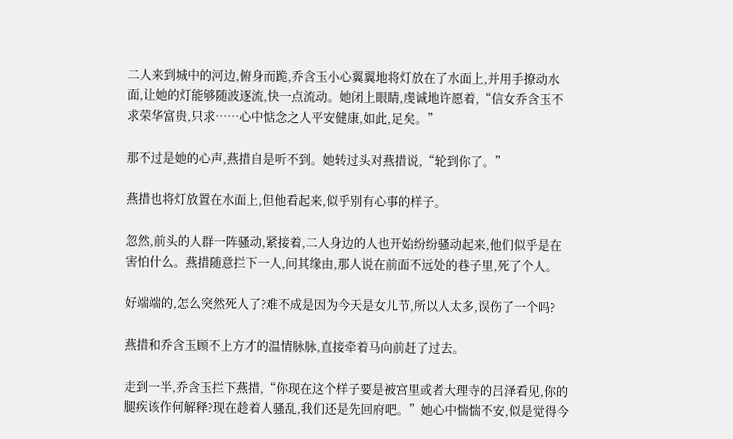二人来到城中的河边,俯身而跪,乔含玉小心翼翼地将灯放在了水面上,并用手撩动水面,让她的灯能够随波逐流,快一点流动。她闭上眼睛,虔诚地许愿着,“信女乔含玉不求荣华富贵,只求……心中惦念之人平安健康,如此,足矣。”

那不过是她的心声,燕措自是听不到。她转过头对燕措说,“轮到你了。”

燕措也将灯放置在水面上,但他看起来,似乎别有心事的样子。

忽然,前头的人群一阵骚动,紧接着,二人身边的人也开始纷纷骚动起来,他们似乎是在害怕什么。燕措随意拦下一人,问其缘由,那人说在前面不远处的巷子里,死了个人。

好端端的,怎么突然死人了?难不成是因为今天是女儿节,所以人太多,误伤了一个吗?

燕措和乔含玉顾不上方才的温情脉脉,直接牵着马向前赶了过去。

走到一半,乔含玉拦下燕措,“你现在这个样子要是被宫里或者大理寺的吕泽看见,你的腿疾该作何解释?现在趁着人骚乱,我们还是先回府吧。”她心中惴惴不安,似是觉得今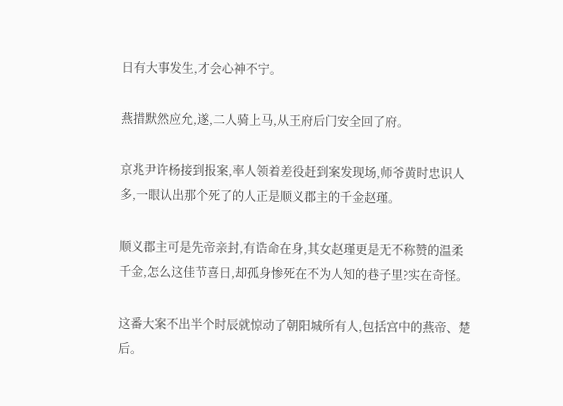日有大事发生,才会心神不宁。

燕措默然应允,遂,二人骑上马,从王府后门安全回了府。

京兆尹许杨接到报案,率人领着差役赶到案发现场,师爷黄时忠识人多,一眼认出那个死了的人正是顺义郡主的千金赵瑾。

顺义郡主可是先帝亲封,有诰命在身,其女赵瑾更是无不称赞的温柔千金,怎么这佳节喜日,却孤身惨死在不为人知的巷子里?实在奇怪。

这番大案不出半个时辰就惊动了朝阳城所有人,包括宫中的燕帝、楚后。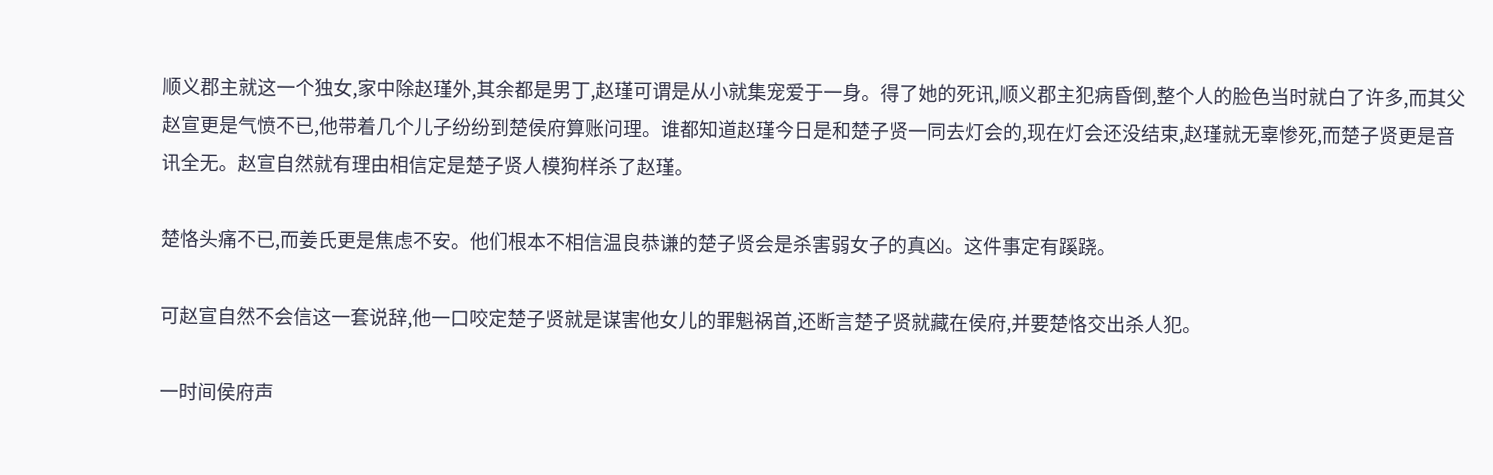顺义郡主就这一个独女,家中除赵瑾外,其余都是男丁,赵瑾可谓是从小就集宠爱于一身。得了她的死讯,顺义郡主犯病昏倒,整个人的脸色当时就白了许多,而其父赵宣更是气愤不已,他带着几个儿子纷纷到楚侯府算账问理。谁都知道赵瑾今日是和楚子贤一同去灯会的,现在灯会还没结束,赵瑾就无辜惨死,而楚子贤更是音讯全无。赵宣自然就有理由相信定是楚子贤人模狗样杀了赵瑾。

楚恪头痛不已,而姜氏更是焦虑不安。他们根本不相信温良恭谦的楚子贤会是杀害弱女子的真凶。这件事定有蹊跷。

可赵宣自然不会信这一套说辞,他一口咬定楚子贤就是谋害他女儿的罪魁祸首,还断言楚子贤就藏在侯府,并要楚恪交出杀人犯。

一时间侯府声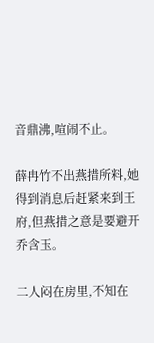音鼎沸,喧闹不止。

薛冉竹不出燕措所料,她得到消息后赶紧来到王府,但燕措之意是要避开乔含玉。

二人闷在房里,不知在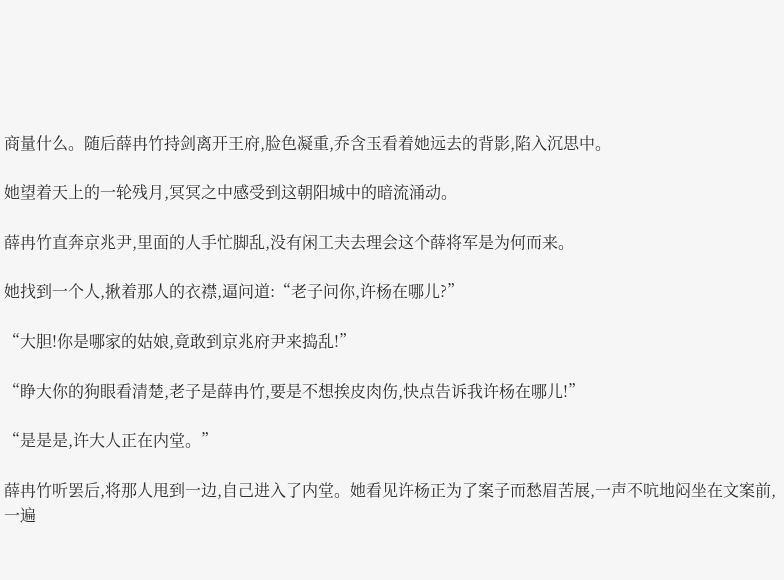商量什么。随后薛冉竹持剑离开王府,脸色凝重,乔含玉看着她远去的背影,陷入沉思中。

她望着天上的一轮残月,冥冥之中感受到这朝阳城中的暗流涌动。

薛冉竹直奔京兆尹,里面的人手忙脚乱,没有闲工夫去理会这个薛将军是为何而来。

她找到一个人,揪着那人的衣襟,逼问道:“老子问你,许杨在哪儿?”

“大胆!你是哪家的姑娘,竟敢到京兆府尹来捣乱!”

“睁大你的狗眼看清楚,老子是薛冉竹,要是不想挨皮肉伤,快点告诉我许杨在哪儿!”

“是是是,许大人正在内堂。”

薛冉竹听罢后,将那人甩到一边,自己进入了内堂。她看见许杨正为了案子而愁眉苦展,一声不吭地闷坐在文案前,一遍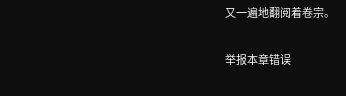又一遍地翻阅着卷宗。

举报本章错误